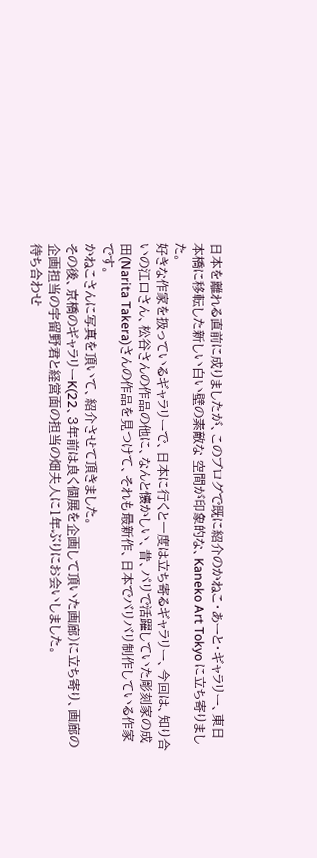日本を離れる直前に成りましたが、このブログで既に紹介のかねこ・あーと・ギャラリー、東日本橋に移転した新しい白い壁の素敵な 空間が印象的な、Kaneko Art Tokyo に立ち寄りました。
好きな作家を扱っているギャラリーで、日本に行くと一度は立ち寄るギャラリー、今回は、知り合いの江口さん、松谷さんの作品の他に、なんと懐かしい、昔、パリで活躍していた彫刻家の成田(Narita Takera)さんの作品を見つけて、それも最新作、日本でバリバリ制作している作家です。
かねこさんに写真を頂いて、紹介させて頂きました。
その後、京橋のギャラリーK(22、3年前は良く個展を企画して頂いた画廊)に立ち寄り、画廊の企画担当の宇留野君と経営面の担当の畑夫人に1年ぶりにお会いしました。
待ち合わせ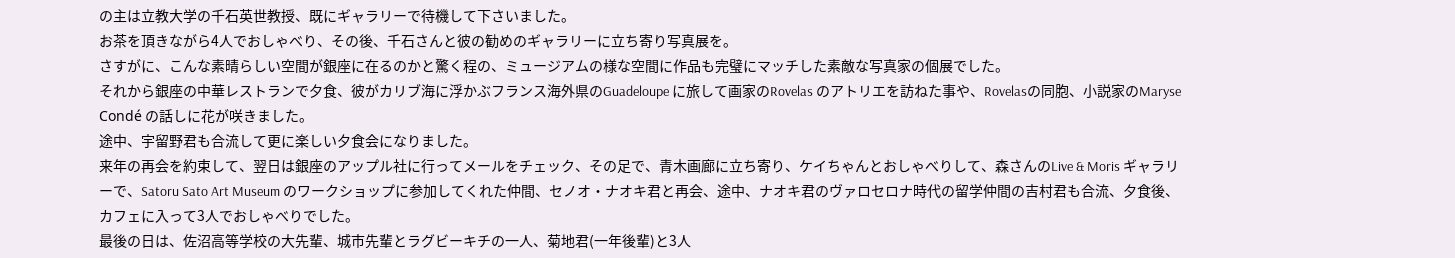の主は立教大学の千石英世教授、既にギャラリーで待機して下さいました。
お茶を頂きながら4人でおしゃべり、その後、千石さんと彼の勧めのギャラリーに立ち寄り写真展を。
さすがに、こんな素晴らしい空間が銀座に在るのかと驚く程の、ミュージアムの様な空間に作品も完璧にマッチした素敵な写真家の個展でした。
それから銀座の中華レストランで夕食、彼がカリブ海に浮かぶフランス海外県のGuadeloupe に旅して画家のRovelas のアトリエを訪ねた事や、Rovelasの同胞、小説家のMaryse Condé の話しに花が咲きました。
途中、宇留野君も合流して更に楽しい夕食会になりました。
来年の再会を約束して、翌日は銀座のアップル社に行ってメールをチェック、その足で、青木画廊に立ち寄り、ケイちゃんとおしゃべりして、森さんのLive & Moris ギャラリーで、Satoru Sato Art Museum のワークショップに参加してくれた仲間、セノオ・ナオキ君と再会、途中、ナオキ君のヴァロセロナ時代の留学仲間の吉村君も合流、夕食後、カフェに入って3人でおしゃべりでした。
最後の日は、佐沼高等学校の大先輩、城市先輩とラグビーキチの一人、菊地君(一年後輩)と3人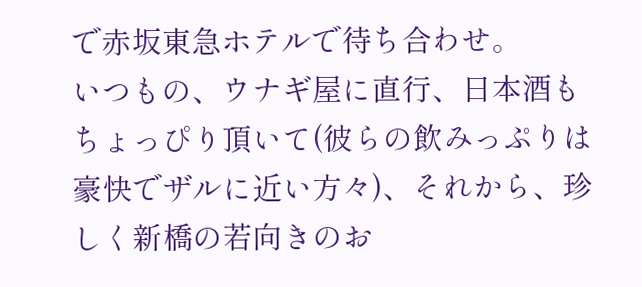で赤坂東急ホテルで待ち合わせ。
いつもの、ウナギ屋に直行、日本酒もちょっぴり頂いて(彼らの飲みっぷりは豪快でザルに近い方々)、それから、珍しく新橋の若向きのお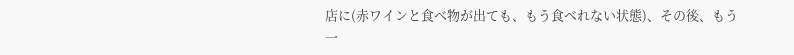店に(赤ワインと食べ物が出ても、もう食べれない状態)、その後、もう一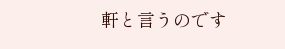軒と言うのです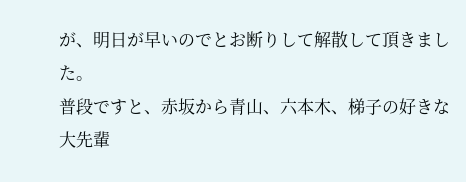が、明日が早いのでとお断りして解散して頂きました。
普段ですと、赤坂から青山、六本木、梯子の好きな大先輩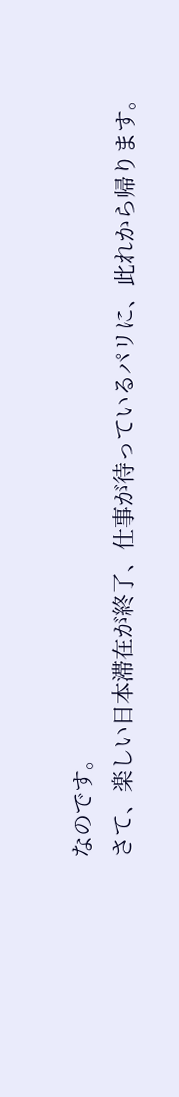なのです。
さて、楽しい日本滞在が終了、仕事が待っているパリに、此れから帰ります。